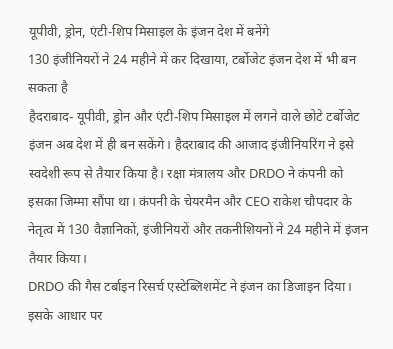यूपीवी, ड्रोन, एंटी-शिप मिसाइल के इंजन देश में बनेंगे
130 इंजीनियरों ने 24 महीने में कर दिखाया, टर्बोजेट इंजन देश में भी बन सकता है
हैदराबाद- यूपीवी, ड्रोन और एंटी-शिप मिसाइल में लगने वाले छोटे टर्बोजेट इंजन अब देश में ही बन सकेंगे। हैदराबाद की आजाद इंजीनियरिंग ने इसे स्वदेशी रूप से तैयार किया है। रक्षा मंत्रालय और DRDO ने कंपनी को इसका जिम्मा सौंपा था। कंपनी के चेयरमैन और CEO राकेश चौपदार के नेतृत्व में 130 वैज्ञानिकों, इंजीनियरों और तकनीशियनों ने 24 महीने में इंजन तैयार किया।
DRDO की गैस टर्बाइन रिसर्च एस्टेब्लिशमेंट ने इंजन का डिजाइन दिया। इसके आधार पर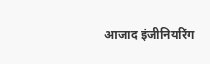आजाद इंजीनियरिंग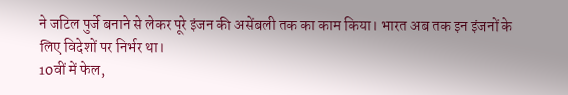ने जटिल पुर्जे बनाने से लेकर पूरे इंजन की असेंबली तक का काम किया। भारत अब तक इन इंजनों के लिए विदेशों पर निर्भर था।
10वीं में फेल,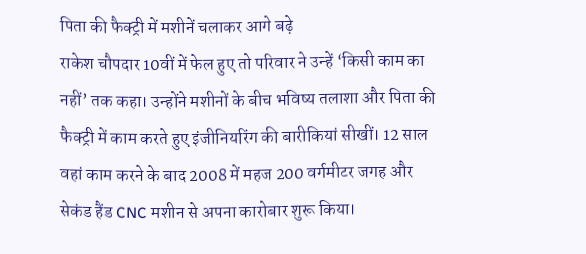पिता की फैक्ट्री में मशीनें चलाकर आगे बढ़े
राकेश चौपदार 10वीं में फेल हुए तो परिवार ने उन्हें ‘किसी काम का नहीं’ तक कहा। उन्होंने मशीनों के बीच भविष्य तलाशा और पिता की फैक्ट्री में काम करते हुए इंजीनियरिंग की बारीकियां सीखीं। 12 साल वहां काम करने के बाद 2008 में महज 200 वर्गमीटर जगह और सेकंड हैंड CNC मशीन से अपना कारोबार शुरू किया।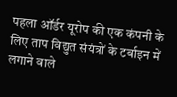पहला ऑर्डर यूरोप की एक कंपनी के लिए ताप विद्युत संयंत्रों के टर्बाइन में लगाने वाले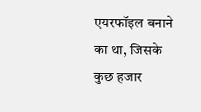एयरफॉइल बनाने का था, जिसके कुछ हजार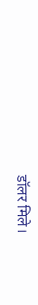डॉलर मिले।